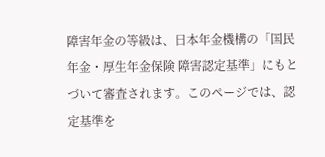障害年金の等級は、日本年金機構の「国民年金・厚生年金保険 障害認定基準」にもとづいて審査されます。このページでは、認定基準を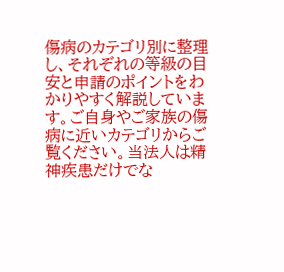傷病のカテゴリ別に整理し、それぞれの等級の目安と申請のポイントをわかりやすく解説しています。ご自身やご家族の傷病に近いカテゴリからご覧ください。当法人は精神疾患だけでな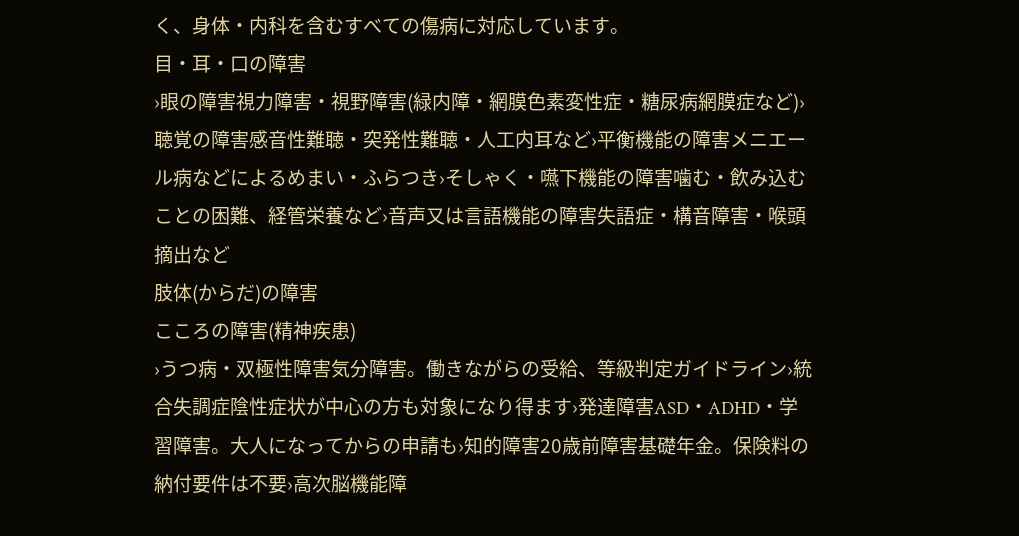く、身体・内科を含むすべての傷病に対応しています。
目・耳・口の障害
›眼の障害視力障害・視野障害(緑内障・網膜色素変性症・糖尿病網膜症など)›聴覚の障害感音性難聴・突発性難聴・人工内耳など›平衡機能の障害メニエール病などによるめまい・ふらつき›そしゃく・嚥下機能の障害噛む・飲み込むことの困難、経管栄養など›音声又は言語機能の障害失語症・構音障害・喉頭摘出など
肢体(からだ)の障害
こころの障害(精神疾患)
›うつ病・双極性障害気分障害。働きながらの受給、等級判定ガイドライン›統合失調症陰性症状が中心の方も対象になり得ます›発達障害ASD・ADHD・学習障害。大人になってからの申請も›知的障害20歳前障害基礎年金。保険料の納付要件は不要›高次脳機能障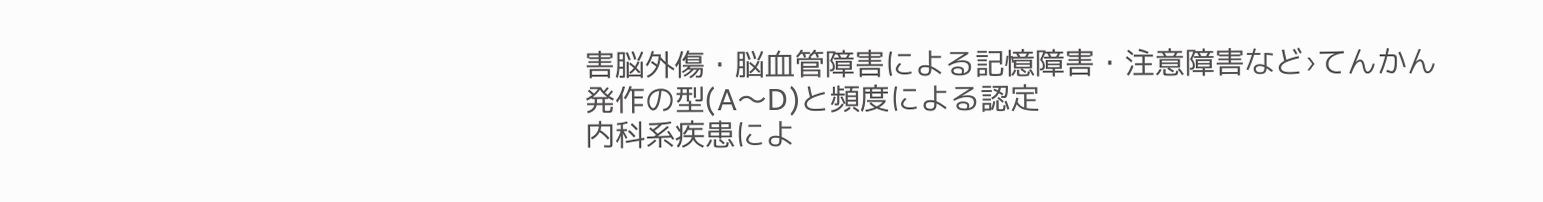害脳外傷・脳血管障害による記憶障害・注意障害など›てんかん発作の型(A〜D)と頻度による認定
内科系疾患によ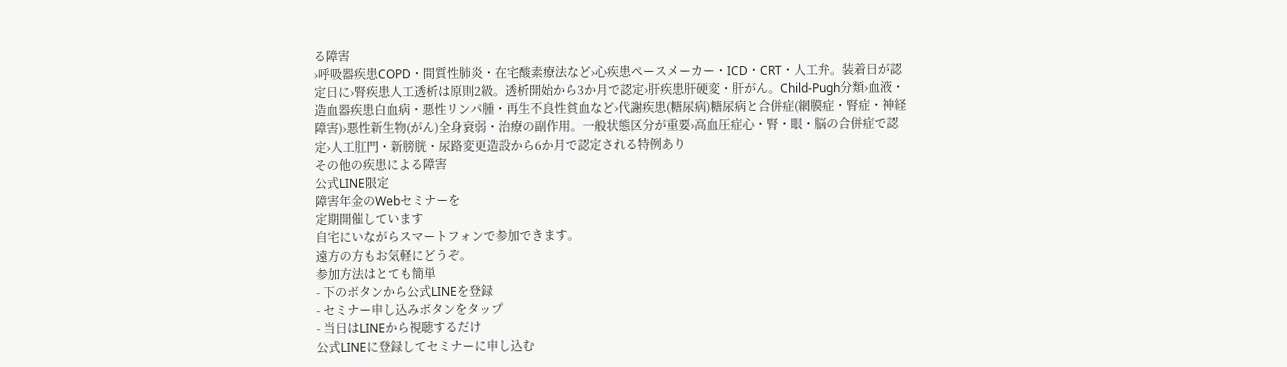る障害
›呼吸器疾患COPD・間質性肺炎・在宅酸素療法など›心疾患ペースメーカー・ICD・CRT・人工弁。装着日が認定日に›腎疾患人工透析は原則2級。透析開始から3か月で認定›肝疾患肝硬変・肝がん。Child-Pugh分類›血液・造血器疾患白血病・悪性リンパ腫・再生不良性貧血など›代謝疾患(糖尿病)糖尿病と合併症(網膜症・腎症・神経障害)›悪性新生物(がん)全身衰弱・治療の副作用。一般状態区分が重要›高血圧症心・腎・眼・脳の合併症で認定›人工肛門・新膀胱・尿路変更造設から6か月で認定される特例あり
その他の疾患による障害
公式LINE限定
障害年金のWebセミナーを
定期開催しています
自宅にいながらスマートフォンで参加できます。
遠方の方もお気軽にどうぞ。
参加方法はとても簡単
- 下のボタンから公式LINEを登録
- セミナー申し込みボタンをタップ
- 当日はLINEから視聴するだけ
公式LINEに登録してセミナーに申し込む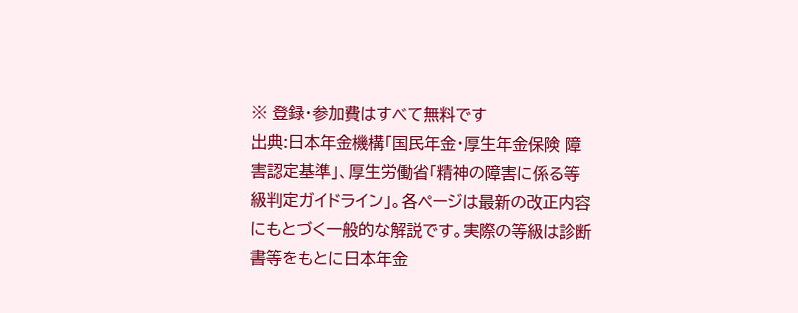※ 登録・参加費はすべて無料です
出典:日本年金機構「国民年金・厚生年金保険 障害認定基準」、厚生労働省「精神の障害に係る等級判定ガイドライン」。各ページは最新の改正内容にもとづく一般的な解説です。実際の等級は診断書等をもとに日本年金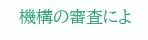機構の審査によ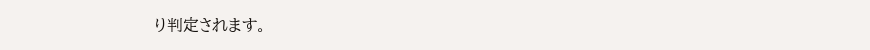り判定されます。